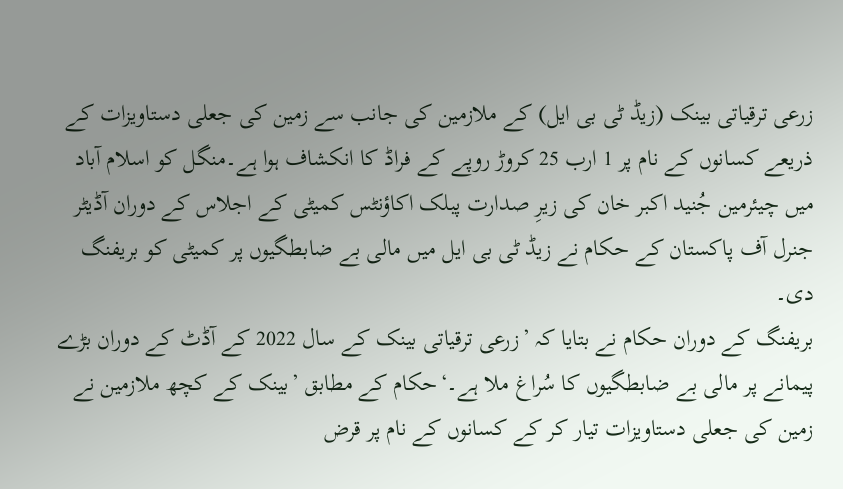زرعی ترقیاتی بینک (زیڈ ٹی بی ایل) کے ملازمین کی جانب سے زمین کی جعلی دستاویزات کے ذریعے کسانوں کے نام پر 1 ارب 25 کروڑ روپے کے فراڈ کا انکشاف ہوا ہے۔منگل کو اسلام آباد میں چیئرمین جُنید اکبر خان کی زیرِ صدارت پبلک اکاؤنٹس کمیٹی کے اجلاس کے دوران آڈیٹر جنرل آف پاکستان کے حکام نے زیڈ ٹی بی ایل میں مالی بے ضابطگیوں پر کمیٹی کو بریفنگ دی۔
بریفنگ کے دوران حکام نے بتایا کہ ’زرعی ترقیاتی بینک کے سال 2022 کے آڈٹ کے دوران بڑے پیمانے پر مالی بے ضابطگیوں کا سُراغ ملا ہے۔‘حکام کے مطابق ’بینک کے کچھ ملازمین نے زمین کی جعلی دستاویزات تیار کر کے کسانوں کے نام پر قرض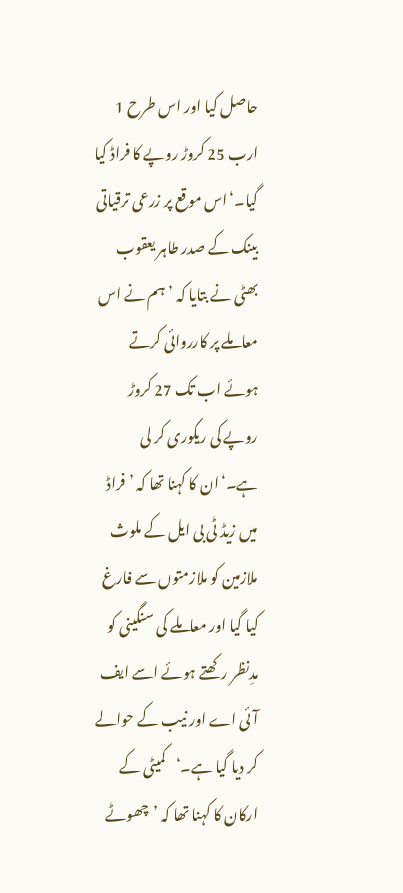حاصل کیا اور اس طرح 1 ارب 25 کروڑ روپے کا فراڈ کیا گیا۔‘اس موقع پر زرعی ترقیاتی بینک کے صدر طاہر یعقوب بھٹی نے بتایا کہ ’ہم نے اس معاملے پر کارروائی کرتے ہوئے اب تک 27 کروڑ روپے کی ریکوری کر لی ہے۔‘ان کا کہنا تھا کہ ’فراڈ میں زیڈ ٹی بی ایل کے ملوث ملازمین کو ملازمتوں سے فارغ کیا گیا اور معاملے کی سنگینی کو مدِنظر رکھتے ہوئے اسے ایف آئی اے اور نیب کے حوالے کر دیا گیا ہے۔‘کمیٹی کے ارکان کا کہنا تھا کہ ’چھوٹے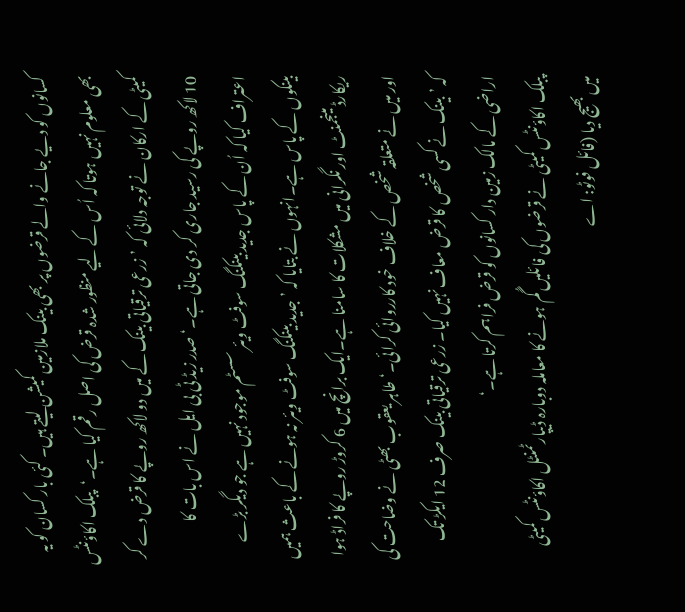کسانوں کو دیے جانے والے قرضوں پر بھی بینک ملازمین کمیشن لیتے ہیں۔ کئی بار کسان کو یہ بھی معلوم نہیں ہوتا کہ اُس کے لیے منظور شدہ قرض کی اصل رقم کیا ہے۔‘پبلک اکاؤنٹس کمیٹی کے ارکان نے توجہ دلائی کہ ’زرعی ترقیاتی بینک کے میں دو لاکھ روپے کا قرض دے کر 10 لاکھ روپے کی رسید جاری کر دی جاتی ہے۔‘صدر زیڈ ٹی بی ایل نے اس بات کا اعتراف کیا کہ اُن کے پاس جدید بینکنگ سوفٹ ویئر سسٹم موجود نہیں ہے جو دیگر بڑے بینکوں کے پاس ہے۔انہوں نے بتایا کہ ’جدید بینکنگ سوفٹ ویئر نہ ہونے کے باعث ہمیں ریکارڈ مینجمنٹ اور نگرانی میں مشکلات کا سامنا ہے۔ایک برانچ میں 6 کروڑ روپے کا فراڈ ہوا اور میں نے متعلقہ شخص کے خلاف خود کارروائی کرائی۔‘طاہر یعقوب بھٹی نے وضاحت کی کہ ’بینک نے کسی شخص کا قرض معاف نہیں کیا۔ زرعی ترقیاتی بینک صرف 12 ایکڑ تک اراضی کے مالک زمین دار کسانوں کو قرض فراہم کرتا ہے۔‘
پبلک اکاؤنٹس کمیٹی نے قرضوں کی فائلیں گُم ہونے کا معاملہ دوبارہ ڈیپارٹمنٹل اکاؤنٹس کمیٹی میں بھیج دیا (فائل فوٹو: اے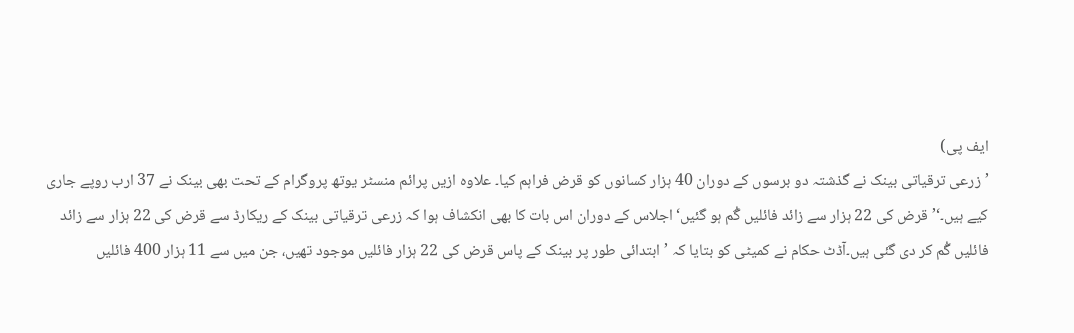ایف پی)
’زرعی ترقیاتی بینک نے گذشتہ دو برسوں کے دوران 40 ہزار کسانوں کو قرض فراہم کیا۔ علاوہ ازیں پرائم منسٹر یوتھ پروگرام کے تحت بھی بینک نے 37 ارب روپے جاری کیے ہیں۔‘’قرض کی 22 ہزار سے زائد فائلیں گُم ہو گئیں‘اجلاس کے دوران اس بات کا بھی انکشاف ہوا کہ زرعی ترقیاتی بینک کے ریکارڈ سے قرض کی 22 ہزار سے زائد فائلیں گُم کر دی گئی ہیں۔آڈٹ حکام نے کمیٹی کو بتایا کہ ’ابتدائی طور پر بینک کے پاس قرض کی 22 ہزار فائلیں موجود تھیں، جن میں سے 11 ہزار 400 فائلیں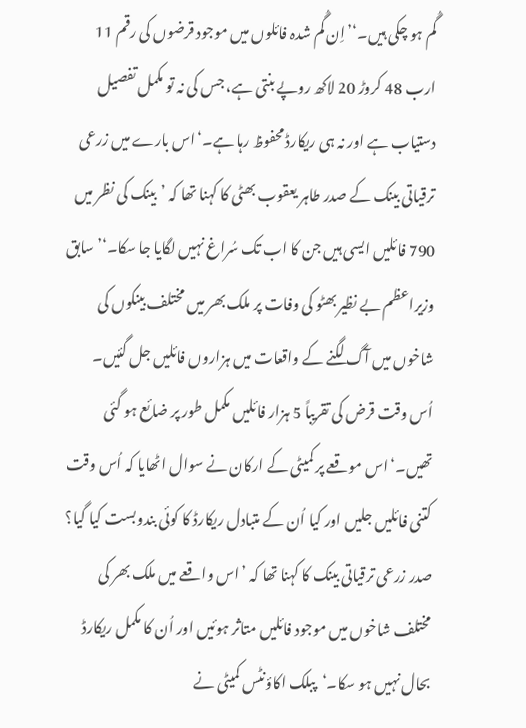گُم ہو چکی ہیں۔‘’اِن گُم شدہ فائلوں میں موجود قرضوں کی رقم 11 ارب 48 کروڑ 20 لاکھ روپے بنتی ہے، جس کی نہ تو مکمل تفصیل دستیاب ہے اور نہ ہی ریکارڈ محفوظ رہا ہے۔‘اس بارے میں زرعی ترقیاتی بینک کے صدر طاہر یعقوب بھٹی کا کہنا تھا کہ ’بینک کی نظر میں 790 فائلیں ایسی ہیں جن کا اب تک سُراغ نہیں لگایا جا سکا۔‘’سابق وزیراعظم بے نظیر بھٹو کی وفات پر ملک بھر میں مختلف بینکوں کی شاخوں میں آگ لگنے کے واقعات میں ہزاروں فائلیں جل گئیں۔ اُس وقت قرض کی تقریباً 5 ہزار فائلیں مکمل طور پر ضائع ہو گئی تھیں۔‘اس موقعے پر کمیٹی کے ارکان نے سوال اٹھایا کہ اُس وقت کتنی فائلیں جلیں اور کیا اُن کے متبادل ریکارڈ کا کوئی بندوبست کیا گیا؟ صدر زرعی ترقیاتی بینک کا کہنا تھا کہ ’اس واقعے میں ملک بھر کی مختلف شاخوں میں موجود فائلیں متاثر ہوئیں اور اُن کا مکمل ریکارڈ بحال نہیں ہو سکا۔‘پبلک اکاؤنٹس کمیٹی نے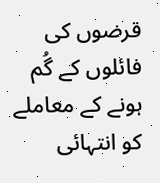قرضوں کی فائلوں کے گُم ہونے کے معاملے کو انتہائی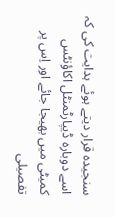سنجیدہ قرار دیتے ہوئے ہدایت کی کہ اسے دوبارہ ڈیپارٹمنٹل اکاؤنٹس کمیٹی میں بھیجا جائے اور اِس پر تفصیلی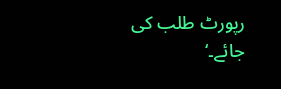رپورٹ طلب کی جائے۔‘